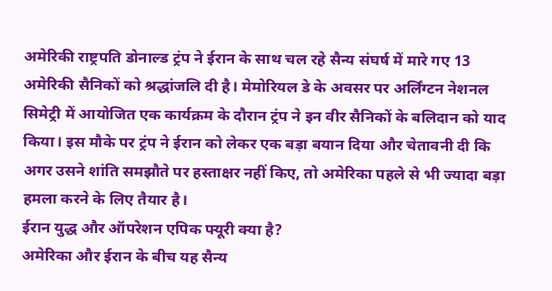अमेरिकी राष्ट्रपति डोनाल्ड ट्रंप ने ईरान के साथ चल रहे सैन्य संघर्ष में मारे गए 13 अमेरिकी सैनिकों को श्रद्धांजलि दी है। मेमोरियल डे के अवसर पर अर्लिंग्टन नेशनल सिमेट्री में आयोजित एक कार्यक्रम के दौरान ट्रंप ने इन वीर सैनिकों के बलिदान को याद किया। इस मौके पर ट्रंप ने ईरान को लेकर एक बड़ा बयान दिया और चेतावनी दी कि अगर उसने शांति समझौते पर हस्ताक्षर नहीं किए, तो अमेरिका पहले से भी ज्यादा बड़ा हमला करने के लिए तैयार है।
ईरान युद्ध और ऑपरेशन एपिक फ्यूरी क्या है?
अमेरिका और ईरान के बीच यह सैन्य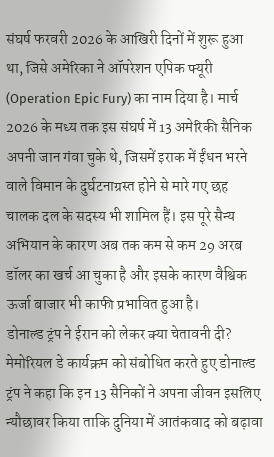संघर्ष फरवरी 2026 के आखिरी दिनों में शुरू हुआ था, जिसे अमेरिका ने ऑपरेशन एपिक फ्यूरी (Operation Epic Fury) का नाम दिया है। मार्च 2026 के मध्य तक इस संघर्ष में 13 अमेरिकी सैनिक अपनी जान गंवा चुके थे, जिसमें इराक में ईंधन भरने वाले विमान के दुर्घटनाग्रस्त होने से मारे गए छह चालक दल के सदस्य भी शामिल हैं। इस पूरे सैन्य अभियान के कारण अब तक कम से कम 29 अरब डॉलर का खर्च आ चुका है और इसके कारण वैश्विक ऊर्जा बाजार भी काफी प्रभावित हुआ है।
डोनाल्ड ट्रंप ने ईरान को लेकर क्या चेतावनी दी?
मेमोरियल डे कार्यक्रम को संबोधित करते हुए डोनाल्ड ट्रंप ने कहा कि इन 13 सैनिकों ने अपना जीवन इसलिए न्यौछावर किया ताकि दुनिया में आतंकवाद को बढ़ावा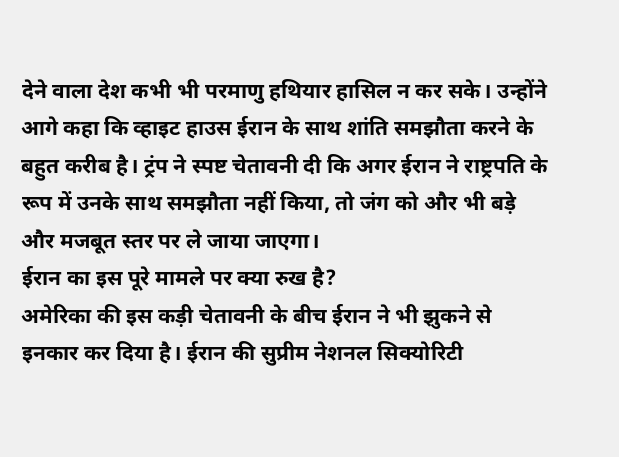देने वाला देश कभी भी परमाणु हथियार हासिल न कर सके। उन्होंने आगे कहा कि व्हाइट हाउस ईरान के साथ शांति समझौता करने के बहुत करीब है। ट्रंप ने स्पष्ट चेतावनी दी कि अगर ईरान ने राष्ट्रपति के रूप में उनके साथ समझौता नहीं किया, तो जंग को और भी बड़े और मजबूत स्तर पर ले जाया जाएगा।
ईरान का इस पूरे मामले पर क्या रुख है?
अमेरिका की इस कड़ी चेतावनी के बीच ईरान ने भी झुकने से इनकार कर दिया है। ईरान की सुप्रीम नेशनल सिक्योरिटी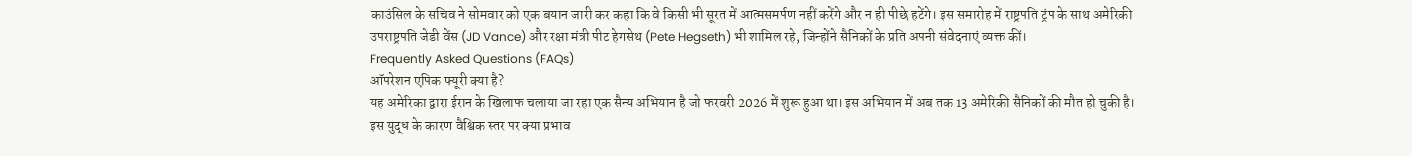काउंसिल के सचिव ने सोमवार को एक बयान जारी कर कहा कि वे किसी भी सूरत में आत्मसमर्पण नहीं करेंगे और न ही पीछे हटेंगे। इस समारोह में राष्ट्रपति ट्रंप के साथ अमेरिकी उपराष्ट्रपति जेडी वेंस (JD Vance) और रक्षा मंत्री पीट हेगसेथ (Pete Hegseth) भी शामिल रहे, जिन्होंने सैनिकों के प्रति अपनी संवेदनाएं व्यक्त कीं।
Frequently Asked Questions (FAQs)
ऑपरेशन एपिक फ्यूरी क्या है?
यह अमेरिका द्वारा ईरान के खिलाफ चलाया जा रहा एक सैन्य अभियान है जो फरवरी 2026 में शुरू हुआ था। इस अभियान में अब तक 13 अमेरिकी सैनिकों की मौत हो चुकी है।
इस युद्ध के कारण वैश्विक स्तर पर क्या प्रभाव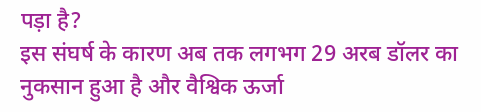पड़ा है?
इस संघर्ष के कारण अब तक लगभग 29 अरब डॉलर का नुकसान हुआ है और वैश्विक ऊर्जा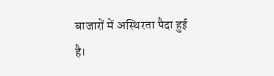बाजारों में अस्थिरता पैदा हुई है।